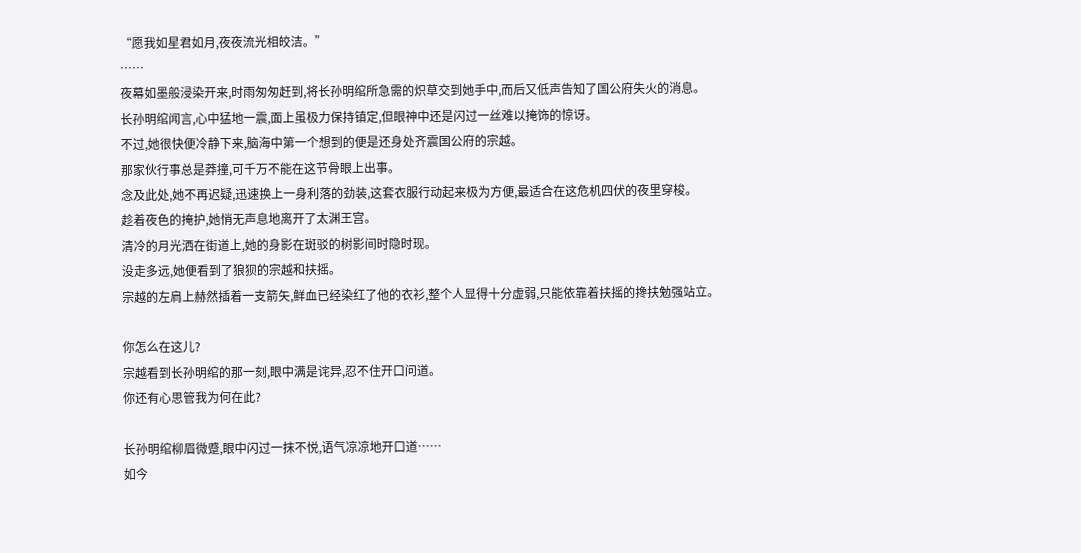“愿我如星君如月,夜夜流光相皎洁。”
……
夜幕如墨般浸染开来,时雨匆匆赶到,将长孙明绾所急需的炽草交到她手中,而后又低声告知了国公府失火的消息。
长孙明绾闻言,心中猛地一震,面上虽极力保持镇定,但眼神中还是闪过一丝难以掩饰的惊讶。
不过,她很快便冷静下来,脑海中第一个想到的便是还身处齐震国公府的宗越。
那家伙行事总是莽撞,可千万不能在这节骨眼上出事。
念及此处,她不再迟疑,迅速换上一身利落的劲装,这套衣服行动起来极为方便,最适合在这危机四伏的夜里穿梭。
趁着夜色的掩护,她悄无声息地离开了太渊王宫。
清冷的月光洒在街道上,她的身影在斑驳的树影间时隐时现。
没走多远,她便看到了狼狈的宗越和扶摇。
宗越的左肩上赫然插着一支箭矢,鲜血已经染红了他的衣衫,整个人显得十分虚弱,只能依靠着扶摇的搀扶勉强站立。

你怎么在这儿?
宗越看到长孙明绾的那一刻,眼中满是诧异,忍不住开口问道。
你还有心思管我为何在此?

长孙明绾柳眉微蹙,眼中闪过一抹不悦,语气凉凉地开口道……
如今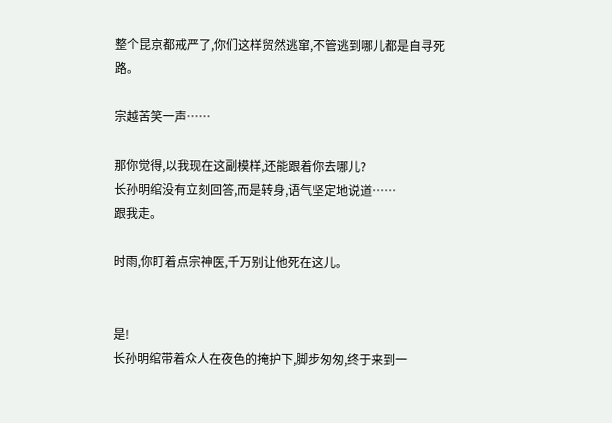整个昆京都戒严了,你们这样贸然逃窜,不管逃到哪儿都是自寻死路。

宗越苦笑一声……

那你觉得,以我现在这副模样,还能跟着你去哪儿?
长孙明绾没有立刻回答,而是转身,语气坚定地说道……
跟我走。

时雨,你盯着点宗神医,千万别让他死在这儿。


是!
长孙明绾带着众人在夜色的掩护下,脚步匆匆,终于来到一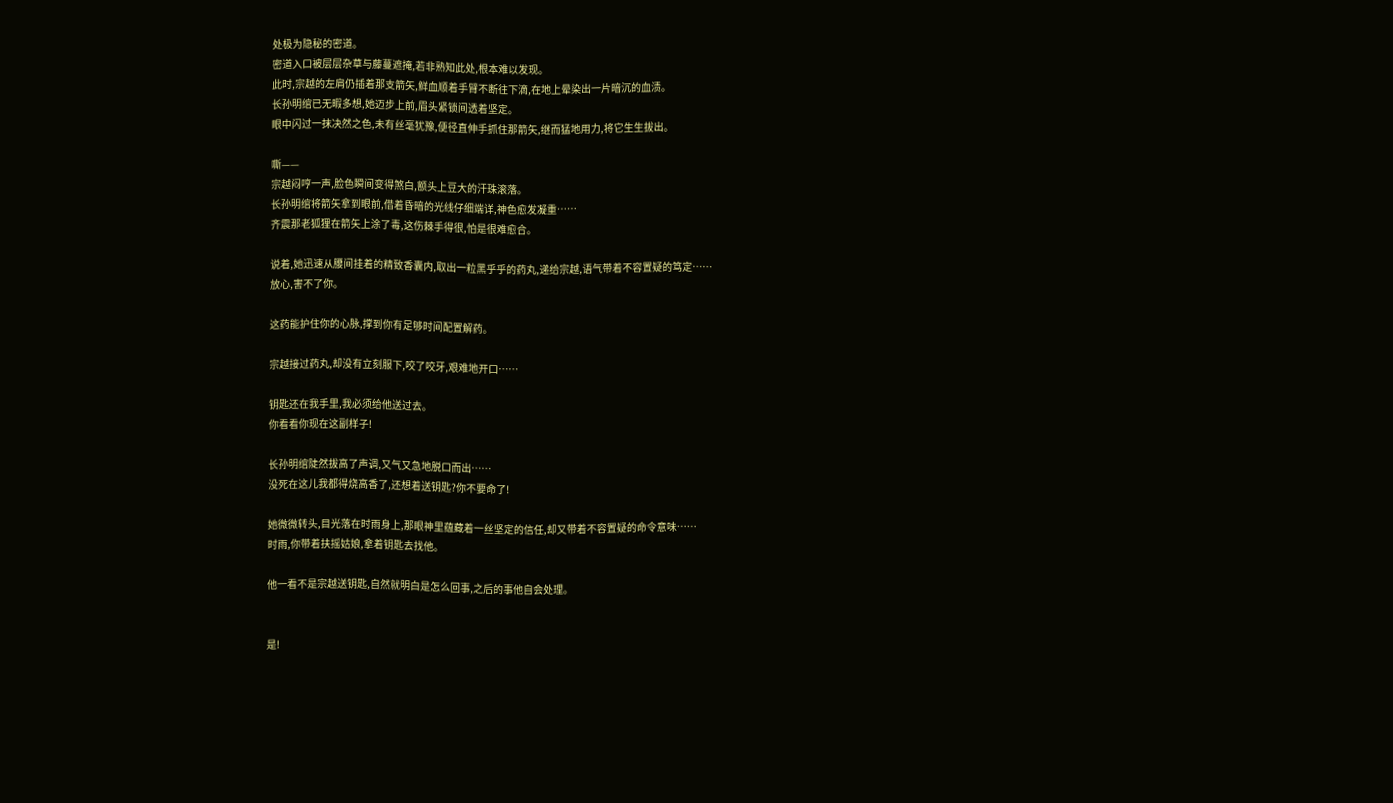处极为隐秘的密道。
密道入口被层层杂草与藤蔓遮掩,若非熟知此处,根本难以发现。
此时,宗越的左肩仍插着那支箭矢,鲜血顺着手臂不断往下滴,在地上晕染出一片暗沉的血渍。
长孙明绾已无暇多想,她迈步上前,眉头紧锁间透着坚定。
眼中闪过一抹决然之色,未有丝毫犹豫,便径直伸手抓住那箭矢,继而猛地用力,将它生生拔出。

嘶——
宗越闷哼一声,脸色瞬间变得煞白,额头上豆大的汗珠滚落。
长孙明绾将箭矢拿到眼前,借着昏暗的光线仔细端详,神色愈发凝重……
齐震那老狐狸在箭矢上涂了毒,这伤棘手得很,怕是很难愈合。

说着,她迅速从腰间挂着的精致香囊内,取出一粒黑乎乎的药丸,递给宗越,语气带着不容置疑的笃定……
放心,害不了你。

这药能护住你的心脉,撑到你有足够时间配置解药。

宗越接过药丸,却没有立刻服下,咬了咬牙,艰难地开口……

钥匙还在我手里,我必须给他送过去。
你看看你现在这副样子!

长孙明绾陡然拔高了声调,又气又急地脱口而出……
没死在这儿我都得烧高香了,还想着送钥匙?你不要命了!

她微微转头,目光落在时雨身上,那眼神里蕴藏着一丝坚定的信任,却又带着不容置疑的命令意味……
时雨,你带着扶摇姑娘,拿着钥匙去找他。

他一看不是宗越送钥匙,自然就明白是怎么回事,之后的事他自会处理。


是!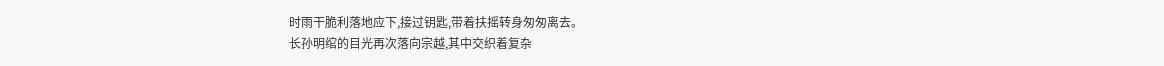时雨干脆利落地应下,接过钥匙,带着扶摇转身匆匆离去。
长孙明绾的目光再次落向宗越,其中交织着复杂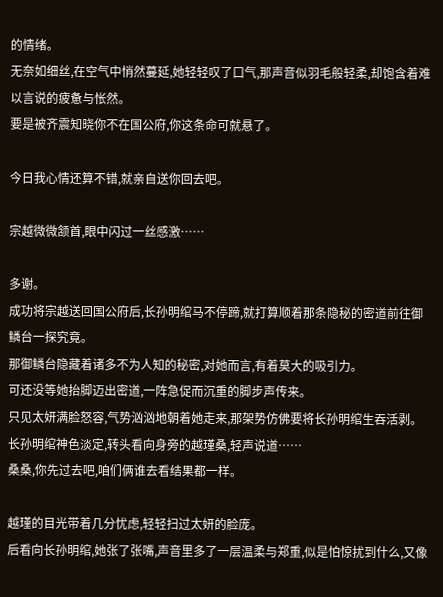的情绪。
无奈如细丝,在空气中悄然蔓延,她轻轻叹了口气,那声音似羽毛般轻柔,却饱含着难以言说的疲惫与怅然。
要是被齐震知晓你不在国公府,你这条命可就悬了。

今日我心情还算不错,就亲自送你回去吧。

宗越微微颔首,眼中闪过一丝感激……

多谢。
成功将宗越送回国公府后,长孙明绾马不停蹄,就打算顺着那条隐秘的密道前往御鳞台一探究竟。
那御鳞台隐藏着诸多不为人知的秘密,对她而言,有着莫大的吸引力。
可还没等她抬脚迈出密道,一阵急促而沉重的脚步声传来。
只见太妍满脸怒容,气势汹汹地朝着她走来,那架势仿佛要将长孙明绾生吞活剥。
长孙明绾神色淡定,转头看向身旁的越瑾桑,轻声说道……
桑桑,你先过去吧,咱们俩谁去看结果都一样。

越瑾的目光带着几分忧虑,轻轻扫过太妍的脸庞。
后看向长孙明绾,她张了张嘴,声音里多了一层温柔与郑重,似是怕惊扰到什么,又像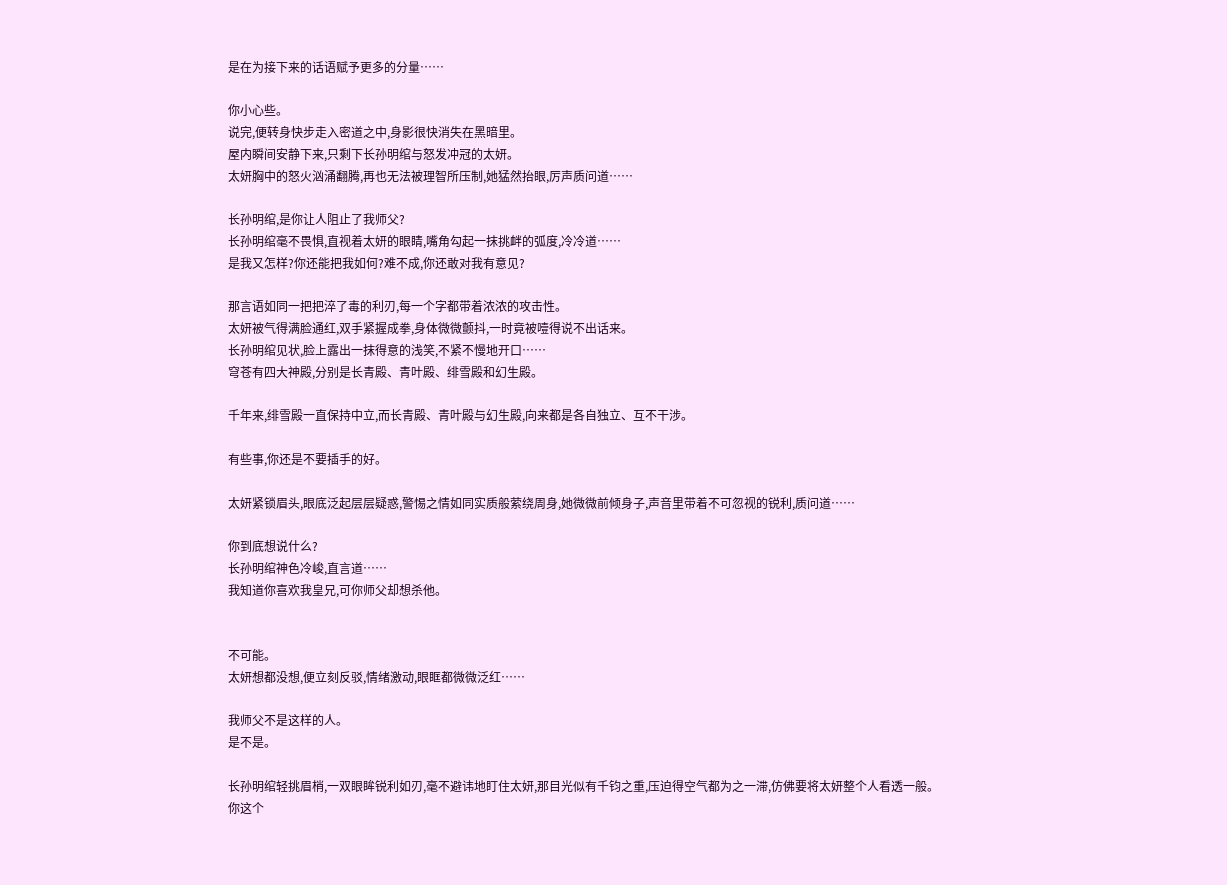是在为接下来的话语赋予更多的分量……

你小心些。
说完,便转身快步走入密道之中,身影很快消失在黑暗里。
屋内瞬间安静下来,只剩下长孙明绾与怒发冲冠的太妍。
太妍胸中的怒火汹涌翻腾,再也无法被理智所压制,她猛然抬眼,厉声质问道……

长孙明绾,是你让人阻止了我师父?
长孙明绾毫不畏惧,直视着太妍的眼睛,嘴角勾起一抹挑衅的弧度,冷冷道……
是我又怎样?你还能把我如何?难不成,你还敢对我有意见?

那言语如同一把把淬了毒的利刃,每一个字都带着浓浓的攻击性。
太妍被气得满脸通红,双手紧握成拳,身体微微颤抖,一时竟被噎得说不出话来。
长孙明绾见状,脸上露出一抹得意的浅笑,不紧不慢地开口……
穹苍有四大神殿,分别是长青殿、青叶殿、绯雪殿和幻生殿。

千年来,绯雪殿一直保持中立,而长青殿、青叶殿与幻生殿,向来都是各自独立、互不干涉。

有些事,你还是不要插手的好。

太妍紧锁眉头,眼底泛起层层疑惑,警惕之情如同实质般萦绕周身,她微微前倾身子,声音里带着不可忽视的锐利,质问道……

你到底想说什么?
长孙明绾神色冷峻,直言道……
我知道你喜欢我皇兄,可你师父却想杀他。


不可能。
太妍想都没想,便立刻反驳,情绪激动,眼眶都微微泛红……

我师父不是这样的人。
是不是。

长孙明绾轻挑眉梢,一双眼眸锐利如刃,毫不避讳地盯住太妍,那目光似有千钧之重,压迫得空气都为之一滞,仿佛要将太妍整个人看透一般。
你这个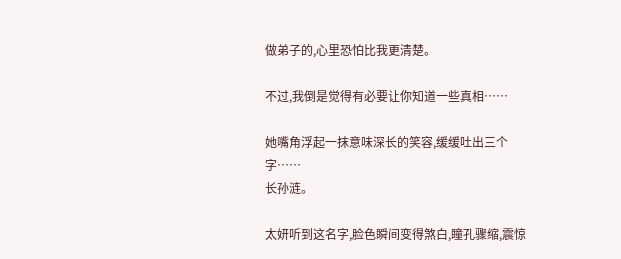做弟子的,心里恐怕比我更清楚。

不过,我倒是觉得有必要让你知道一些真相……

她嘴角浮起一抹意味深长的笑容,缓缓吐出三个字……
长孙涟。

太妍听到这名字,脸色瞬间变得煞白,瞳孔骤缩,震惊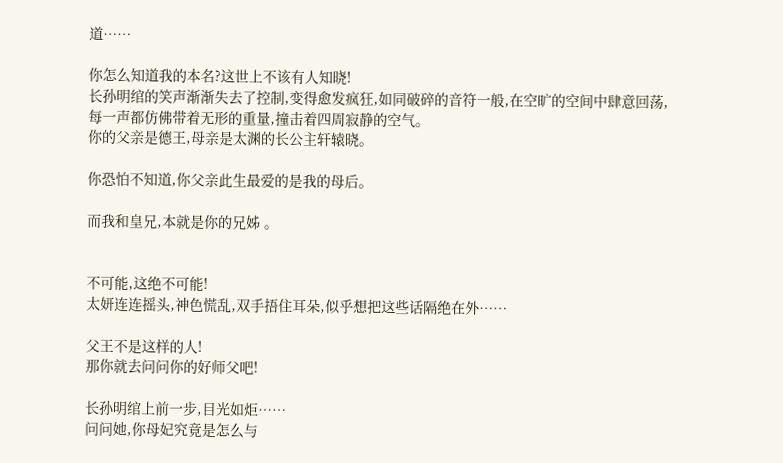道……

你怎么知道我的本名?这世上不该有人知晓!
长孙明绾的笑声渐渐失去了控制,变得愈发疯狂,如同破碎的音符一般,在空旷的空间中肆意回荡,每一声都仿佛带着无形的重量,撞击着四周寂静的空气。
你的父亲是德王,母亲是太渊的长公主轩辕晓。

你恐怕不知道,你父亲此生最爱的是我的母后。

而我和皇兄,本就是你的兄姊 。


不可能,这绝不可能!
太妍连连摇头,神色慌乱,双手捂住耳朵,似乎想把这些话隔绝在外……

父王不是这样的人!
那你就去问问你的好师父吧!

长孙明绾上前一步,目光如炬……
问问她,你母妃究竟是怎么与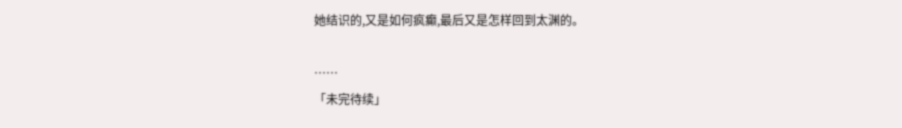她结识的,又是如何疯癫,最后又是怎样回到太渊的。

……
「未完待续」